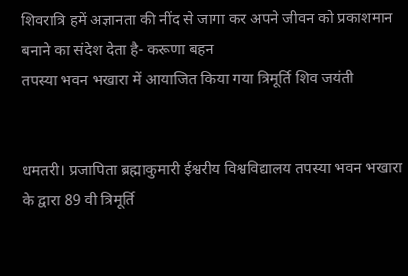शिवरात्रि हमें अज्ञानता की नींद से जागा कर अपने जीवन को प्रकाशमान बनाने का संदेश देता है- करूणा बहन
तपस्या भवन भखारा में आयाजित किया गया त्रिमूर्ति शिव जयंती


धमतरी। प्रजापिता ब्रह्माकुमारी ईश्वरीय विश्वविद्यालय तपस्या भवन भखारा के द्वारा 89 वी त्रिमूर्ति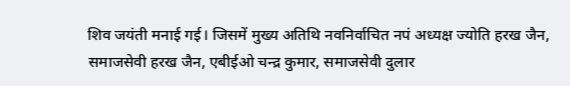शिव जयंती मनाई गई। जिसमें मुख्य अतिथि नवनिर्वाचित नपं अध्यक्ष ज्योति हरख जैन, समाजसेवी हरख जैन, एबीईओ चन्द्र कुमार, समाजसेवी दुलार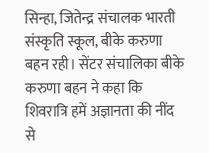सिन्हा, जितेन्द्र संचालक भारती संस्कृति स्कूल, बीके करुणा बहन रही। सेंटर संचालिका बीके करुणा बहन ने कहा कि शिवरात्रि हमें अज्ञानता की नींद से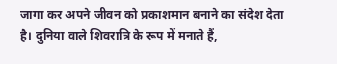जागा कर अपने जीवन को प्रकाशमान बनाने का संदेश देता है। दुनिया वाले शिवरात्रि के रूप में मनाते हैं,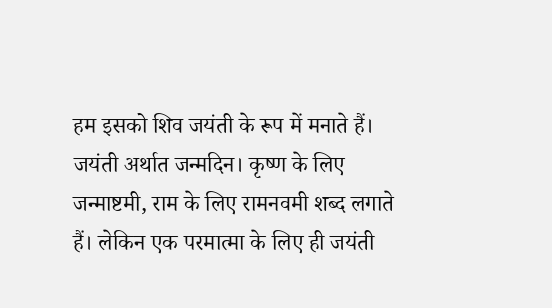हम इसको शिव जयंती के रूप में मनाते हैं। जयंती अर्थात जन्मदिन। कृष्ण के लिए जन्माष्टमी, राम के लिए रामनवमी शब्द लगाते हैं। लेकिन एक परमात्मा के लिए ही जयंती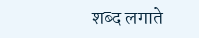शब्द लगाते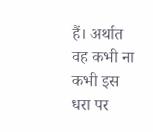हैं। अर्थात वह कभी ना कभी इस धरा पर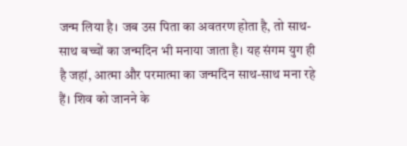जन्म लिया है। जब उस पिता का अवतरण होता है, तो साथ-साथ बच्चों का जन्मदिन भी मनाया जाता है। यह संगम युग ही है जहां, आत्मा और परमात्मा का जन्मदिन साथ-साथ मना रहे हैं। शिव को जानने के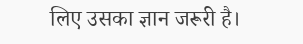लिए उसका ज्ञान जरूरी है।